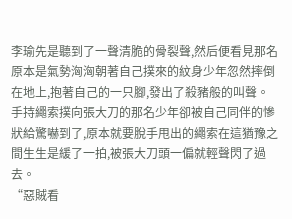李瑜先是聽到了一聲清脆的骨裂聲,然后便看見那名原本是氣勢洶洶朝著自己撲來的紋身少年忽然摔倒在地上,抱著自己的一只腳,發出了殺豬般的叫聲。
手持繩索撲向張大刀的那名少年卻被自己同伴的慘狀給驚嚇到了,原本就要脫手甩出的繩索在這猶豫之間生生是緩了一拍,被張大刀頭一偏就輕聲閃了過去。
“惡賊看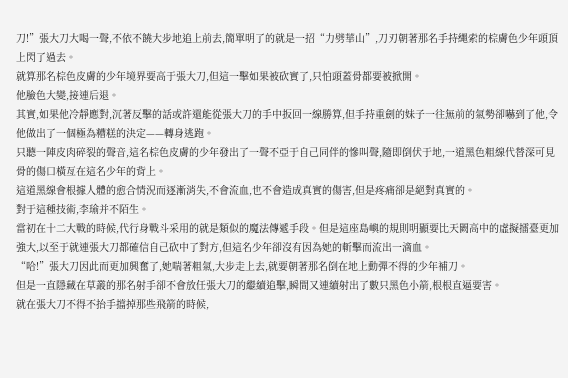刀!”張大刀大喝一聲,不依不饒大步地追上前去,簡單明了的就是一招“力劈華山”,刀刃朝著那名手持繩索的棕膚色少年頭頂上閃了過去。
就算那名棕色皮膚的少年境界要高于張大刀,但這一擊如果被砍實了,只怕頭蓋骨都要被掀開。
他臉色大變,接連后退。
其實,如果他冷靜應對,沉著反擊的話或許還能從張大刀的手中扳回一線勝算,但手持重劍的妹子一往無前的氣勢卻嚇到了他,令他做出了一個極為糟糕的決定——轉身逃跑。
只聽一陣皮肉碎裂的聲音,這名棕色皮膚的少年發出了一聲不亞于自己同伴的慘叫聲,隨即倒伏于地,一道黑色粗線代替深可見骨的傷口橫亙在這名少年的背上。
這道黑線會根據人體的愈合情況而逐漸消失,不會流血,也不會造成真實的傷害,但是疼痛卻是絕對真實的。
對于這種技術,李瑜并不陌生。
當初在十二大戰的時候,代行身戰斗采用的就是類似的魔法傳遞手段。但是這座島嶼的規則明顯要比天闕高中的虛擬擂臺更加強大,以至于就連張大刀都確信自己砍中了對方,但這名少年卻沒有因為她的斬擊而流出一滴血。
“哈!”張大刀因此而更加興奮了,她喘著粗氣,大步走上去,就要朝著那名倒在地上動彈不得的少年補刀。
但是一直隱藏在草叢的那名射手卻不會放任張大刀的繼續追擊,瞬間又連續射出了數只黑色小箭,根根直逼要害。
就在張大刀不得不抬手擋掉那些飛箭的時候,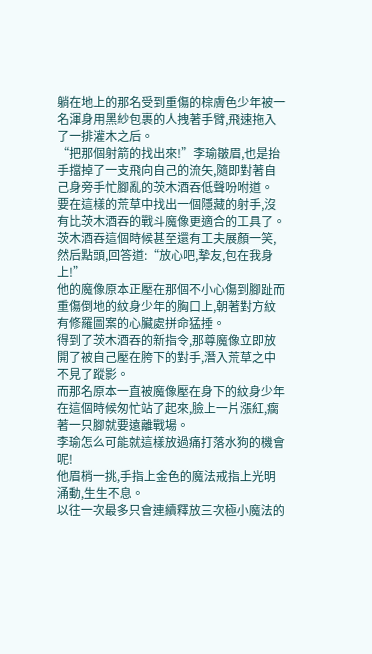躺在地上的那名受到重傷的棕膚色少年被一名渾身用黑紗包裹的人拽著手臂,飛速拖入了一排灌木之后。
“把那個射箭的找出來!”李瑜皺眉,也是抬手擋掉了一支飛向自己的流矢,隨即對著自己身旁手忙腳亂的茨木酒吞低聲吩咐道。
要在這樣的荒草中找出一個隱藏的射手,沒有比茨木酒吞的戰斗魔像更適合的工具了。
茨木酒吞這個時候甚至還有工夫展顏一笑,然后點頭,回答道:“放心吧,摯友,包在我身上!”
他的魔像原本正壓在那個不小心傷到腳趾而重傷倒地的紋身少年的胸口上,朝著對方紋有修羅圖案的心臟處拼命猛捶。
得到了茨木酒吞的新指令,那尊魔像立即放開了被自己壓在胯下的對手,潛入荒草之中不見了蹤影。
而那名原本一直被魔像壓在身下的紋身少年在這個時候匆忙站了起來,臉上一片漲紅,瘸著一只腳就要遠離戰場。
李瑜怎么可能就這樣放過痛打落水狗的機會呢!
他眉梢一挑,手指上金色的魔法戒指上光明涌動,生生不息。
以往一次最多只會連續釋放三次極小魔法的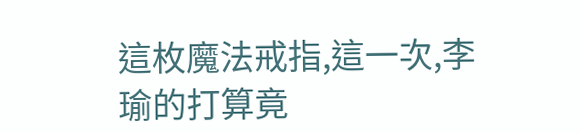這枚魔法戒指,這一次,李瑜的打算竟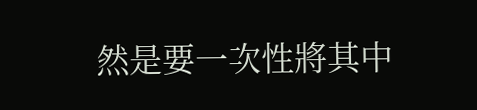然是要一次性將其中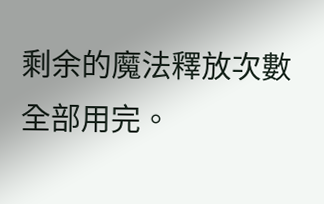剩余的魔法釋放次數全部用完。